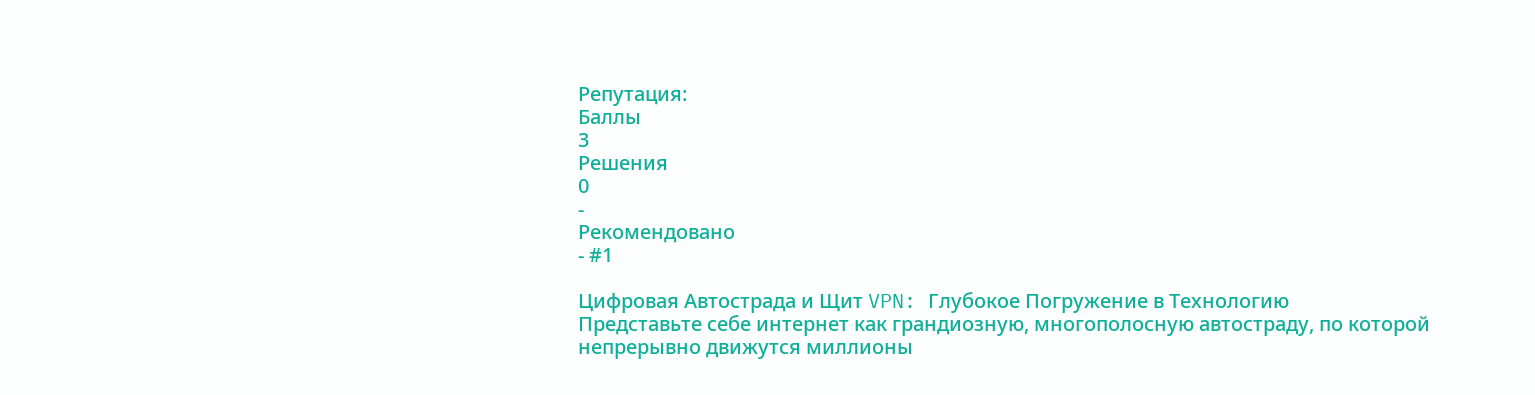Репутация:
Баллы
3
Решения
0
-
Рекомендовано
- #1

Цифровая Автострада и Щит VPN: Глубокое Погружение в Технологию
Представьте себе интернет как грандиозную, многополосную автостраду, по которой непрерывно движутся миллионы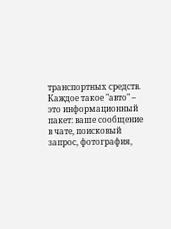транспортных средств. Каждое такое "авто" – это информационный пакет: ваше сообщение в чате, поисковый запрос, фотография,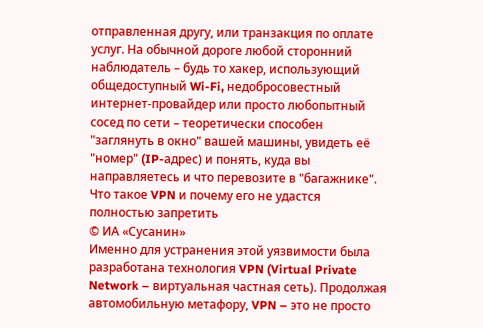отправленная другу, или транзакция по оплате услуг. На обычной дороге любой сторонний наблюдатель – будь то хакер, использующий общедоступный Wi-Fi, недобросовестный интернет-провайдер или просто любопытный сосед по сети – теоретически способен "заглянуть в окно" вашей машины, увидеть её "номер" (IP-адрес) и понять, куда вы направляетесь и что перевозите в "багажнике".
Что такое VPN и почему его не удастся полностью запретить
© ИА «Сусанин»
Именно для устранения этой уязвимости была разработана технология VPN (Virtual Private Network – виртуальная частная сеть). Продолжая автомобильную метафору, VPN – это не просто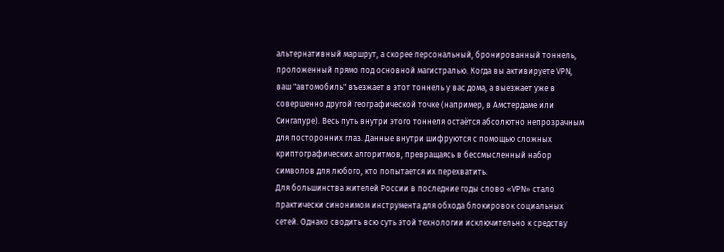альтернативный маршрут, а скорее персональный, бронированный тоннель, проложенный прямо под основной магистралью. Когда вы активируете VPN, ваш "автомобиль" въезжает в этот тоннель у вас дома, а выезжает уже в совершенно другой географической точке (например, в Амстердаме или Сингапуре). Весь путь внутри этого тоннеля остаётся абсолютно непрозрачным для посторонних глаз. Данные внутри шифруются с помощью сложных криптографических алгоритмов, превращаясь в бессмысленный набор символов для любого, кто попытается их перехватить.
Для большинства жителей России в последние годы слово «VPN» стало практически синонимом инструмента для обхода блокировок социальных сетей. Однако сводить всю суть этой технологии исключительно к средству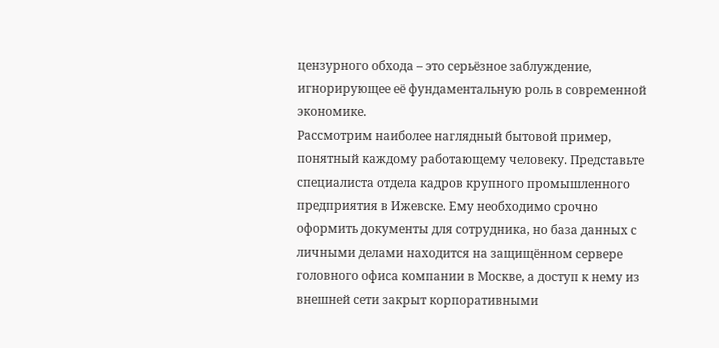цензурного обхода – это серьёзное заблуждение, игнорирующее её фундаментальную роль в современной экономике.
Рассмотрим наиболее наглядный бытовой пример, понятный каждому работающему человеку. Представьте специалиста отдела кадров крупного промышленного предприятия в Ижевске. Ему необходимо срочно оформить документы для сотрудника, но база данных с личными делами находится на защищённом сервере головного офиса компании в Москве, а доступ к нему из внешней сети закрыт корпоративными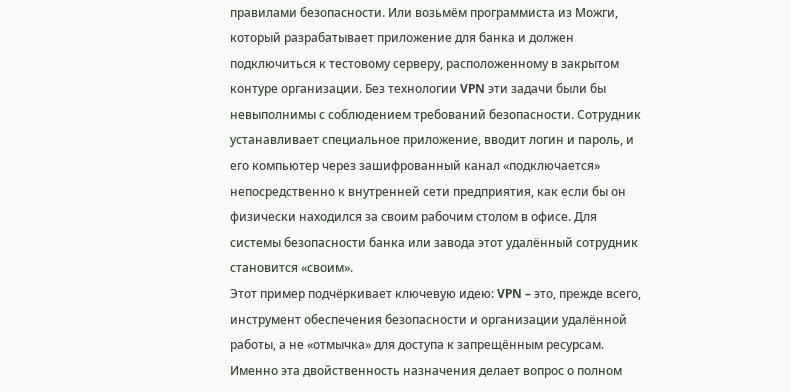правилами безопасности. Или возьмём программиста из Можги, который разрабатывает приложение для банка и должен подключиться к тестовому серверу, расположенному в закрытом контуре организации. Без технологии VPN эти задачи были бы невыполнимы с соблюдением требований безопасности. Сотрудник устанавливает специальное приложение, вводит логин и пароль, и его компьютер через зашифрованный канал «подключается» непосредственно к внутренней сети предприятия, как если бы он физически находился за своим рабочим столом в офисе. Для системы безопасности банка или завода этот удалённый сотрудник становится «своим».
Этот пример подчёркивает ключевую идею: VPN – это, прежде всего, инструмент обеспечения безопасности и организации удалённой работы, а не «отмычка» для доступа к запрещённым ресурсам. Именно эта двойственность назначения делает вопрос о полном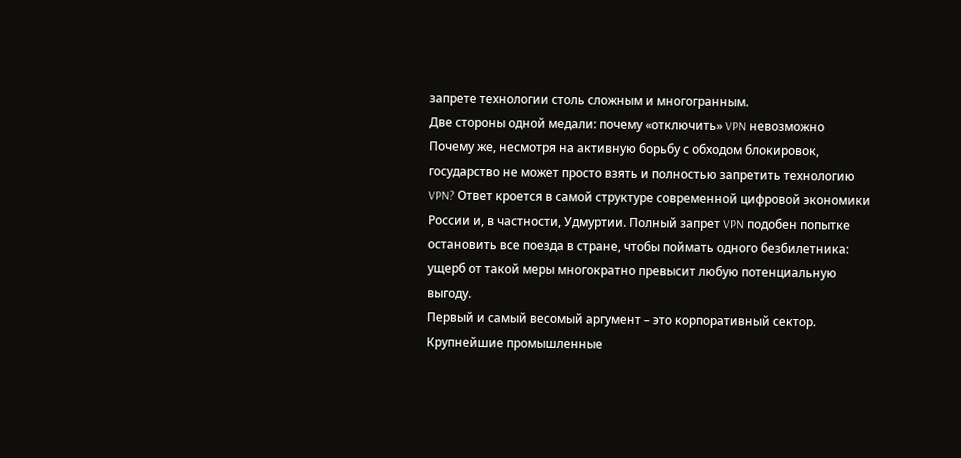запрете технологии столь сложным и многогранным.
Две стороны одной медали: почему «отключить» VPN невозможно
Почему же, несмотря на активную борьбу с обходом блокировок, государство не может просто взять и полностью запретить технологию VPN? Ответ кроется в самой структуре современной цифровой экономики России и, в частности, Удмуртии. Полный запрет VPN подобен попытке остановить все поезда в стране, чтобы поймать одного безбилетника: ущерб от такой меры многократно превысит любую потенциальную выгоду.
Первый и самый весомый аргумент – это корпоративный сектор. Крупнейшие промышленные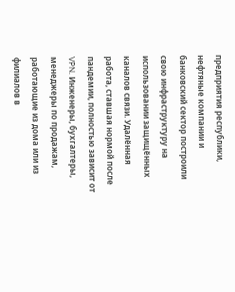предприятия республики, нефтяные компании и банковский сектор построили свою инфраструктуру на использовании защищённых каналов связи. Удалённая работа, ставшая нормой после пандемии, полностью зависит от VPN. Инженеры, бухгалтеры, менеджеры по продажам, работающие из дома или из филиалов в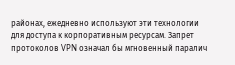районах, ежедневно используют эти технологии для доступа к корпоративным ресурсам. Запрет протоколов VPN означал бы мгновенный паралич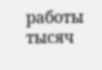работы тысяч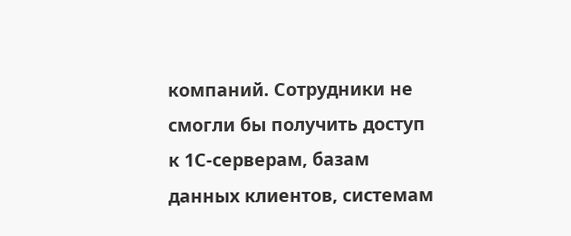компаний. Сотрудники не смогли бы получить доступ к 1С-серверам, базам данных клиентов, системам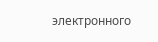электронного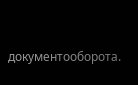документооборота.